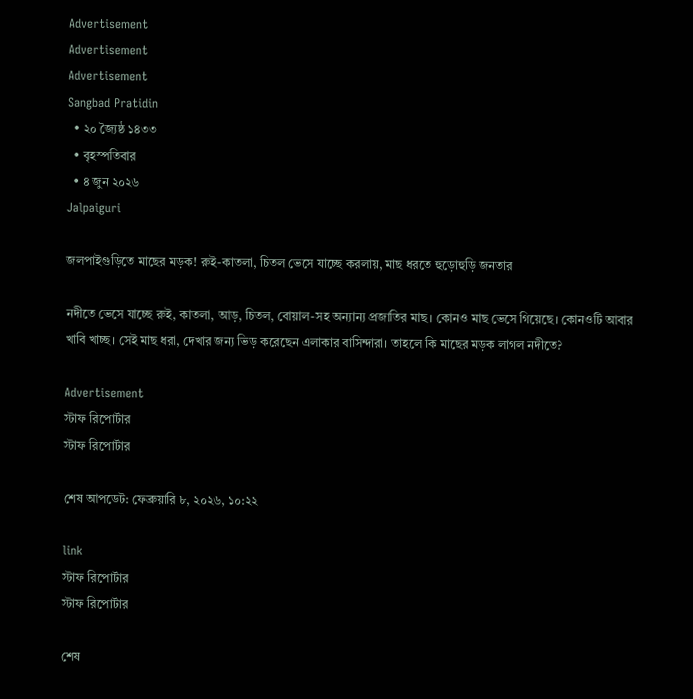Advertisement
Advertisement
Advertisement
Sangbad Pratidin
  • ২০ জ্যৈষ্ঠ ১৪৩৩
  • বৃহস্পতিবার
  • ৪ জুন ২০২৬
Jalpaiguri

জলপাইগুড়িতে মাছের মড়ক! রুই-কাতলা, চিতল ভেসে যাচ্ছে করলায়, মাছ ধরতে হুড়োহুড়ি জনতার

নদীতে ভেসে যাচ্ছে রুই, কাতলা, আড়, চিতল, বোয়াল-সহ অন্যান্য প্রজাতির মাছ। কোনও মাছ ভেসে গিয়েছে। কোনওটি আবার খাবি খাচ্ছ। সেই মাছ ধরা, দেখার জন্য ভিড় করেছেন এলাকার বাসিন্দারা। তাহলে কি মাছের মড়ক লাগল নদীতে?

Advertisement
স্টাফ রিপোর্টার
স্টাফ রিপোর্টার

শেষ আপডেট: ফেব্রুয়ারি ৮, ২০২৬, ১০:২২

link
স্টাফ রিপোর্টার
স্টাফ রিপোর্টার

শেষ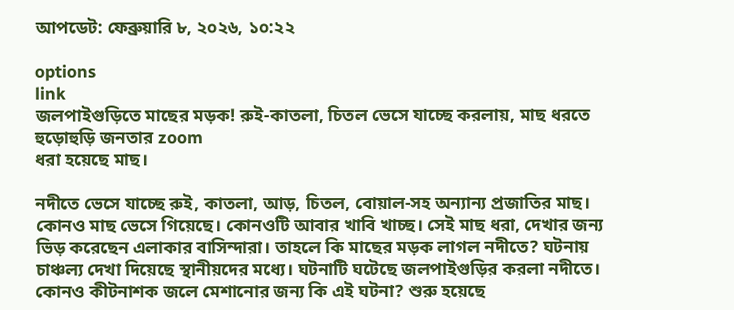আপডেট: ফেব্রুয়ারি ৮, ২০২৬, ১০:২২

options
link
জলপাইগুড়িতে মাছের মড়ক! রুই-কাতলা, চিতল ভেসে যাচ্ছে করলায়, মাছ ধরতে হুড়োহুড়ি জনতার zoom
ধরা হয়েছে মাছ।

নদীতে ভেসে যাচ্ছে রুই, কাতলা, আড়, চিতল, বোয়াল-সহ অন্যান্য প্রজাতির মাছ। কোনও মাছ ভেসে গিয়েছে। কোনওটি আবার খাবি খাচ্ছ। সেই মাছ ধরা, দেখার জন্য ভিড় করেছেন এলাকার বাসিন্দারা। তাহলে কি মাছের মড়ক লাগল নদীতে? ঘটনায় চাঞ্চল্য দেখা দিয়েছে স্থানীয়দের মধ্যে। ঘটনাটি ঘটেছে জলপাইগুড়ির করলা নদীতে। কোনও কীটনাশক জলে মেশানোর জন্য কি এই ঘটনা? শুরু হয়েছে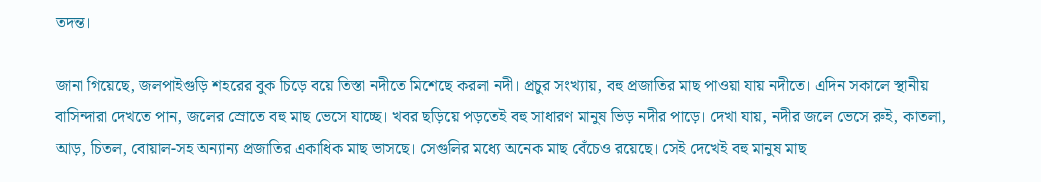তদন্ত।

জানা গিয়েছে, জলপাইগুড়ি শহরের বুক চিড়ে বয়ে তিস্তা নদীতে মিশেছে করলা নদী। প্রচুর সংখ্যায়, বহু প্রজাতির মাছ পাওয়া যায় নদীতে। এদিন সকালে স্থানীয় বাসিন্দারা দেখতে পান, জলের স্রোতে বহু মাছ ভেসে যাচ্ছে। খবর ছড়িয়ে পড়তেই বহু সাধারণ মানুষ ভিড় নদীর পাড়ে। দেখা যায়, নদীর জলে ভেসে রুই, কাতলা, আড়, চিতল, বোয়াল-সহ অন্যান্য প্রজাতির একাধিক মাছ ভাসছে। সেগুলির মধ্যে অনেক মাছ বেঁচেও রয়েছে। সেই দেখেই বহু মানুষ মাছ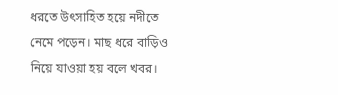ধরতে উৎসাহিত হয়ে নদীতে নেমে পড়েন। মাছ ধরে বাড়িও নিয়ে যাওয়া হয় বলে খবর।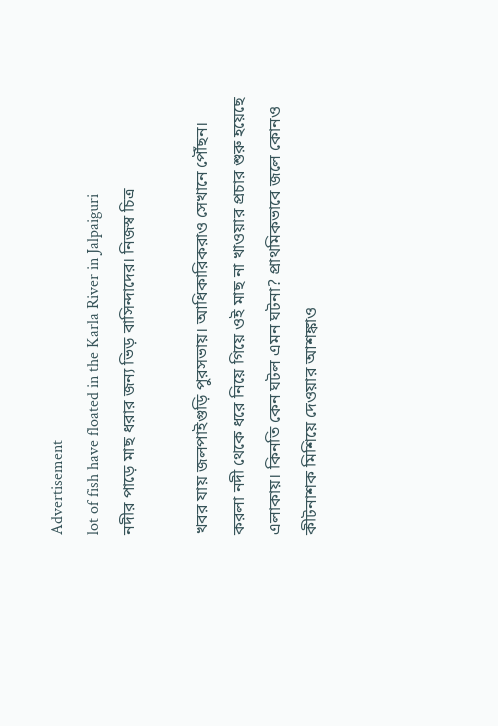Advertisement
lot of fish have floated in the Karla River in Jalpaiguri
নদীর পাড়ে মাছ ধরার জন্য ভিড় বাসিন্দাদের। নিজস্ব চিত্র

খবর যায় জলপাইগুড়ি পুরসভায়। আধিকারিকরাও সেখানে পৌঁছন। করলা নদী থেকে ধরে নিয়ে গিয়ে ওই মাছ না খাওয়ার প্রচার শুরু হয়েছে এলাকায়। কিনতি কেন ঘটল এমন ঘটনা? প্রাথমিকভাবে জলে কোনও কীটনাশক মিশিয়ে দেওয়ার আশঙ্কাও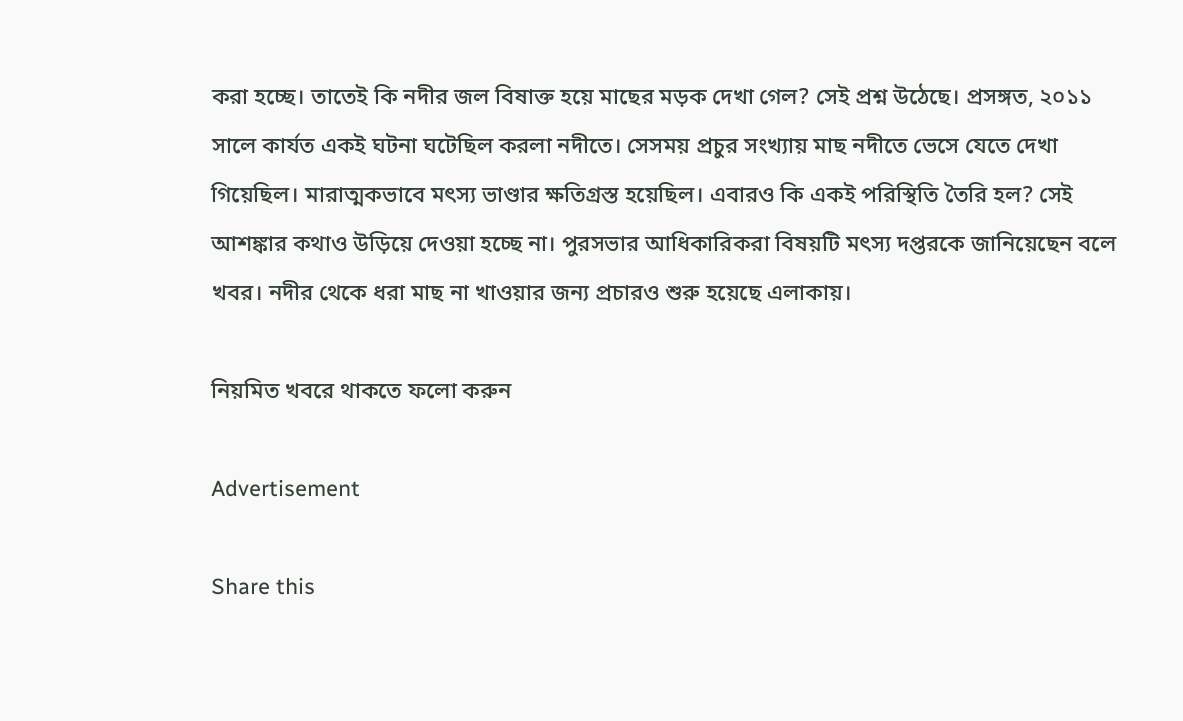করা হচ্ছে। তাতেই কি নদীর জল বিষাক্ত হয়ে মাছের মড়ক দেখা গেল? সেই প্রশ্ন উঠেছে। প্রসঙ্গত, ২০১১ সালে কার্যত একই ঘটনা ঘটেছিল করলা নদীতে। সেসময় প্রচুর সংখ্যায় মাছ নদীতে ভেসে যেতে দেখা গিয়েছিল। মারাত্মকভাবে মৎস্য ভাণ্ডার ক্ষতিগ্রস্ত হয়েছিল। এবারও কি একই পরিস্থিতি তৈরি হল? সেই আশঙ্কার কথাও উড়িয়ে দেওয়া হচ্ছে না। পুরসভার আধিকারিকরা বিষয়টি মৎস্য দপ্তরকে জানিয়েছেন বলে খবর। নদীর থেকে ধরা মাছ না খাওয়ার জন্য প্রচারও শুরু হয়েছে এলাকায়।

নিয়মিত খবরে থাকতে ফলো করুন

Advertisement

Share this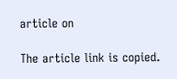article on

The article link is copied.